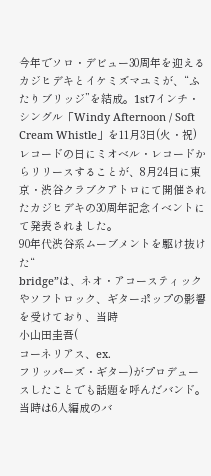今年でソロ・デビュー30周年を迎える
カジヒデキとイケミズマユミが、“ふたりブリッジ”を結成。1st7インチ・シングル「Windy Afternoon / Soft Cream Whistle」を11月3日(火・祝)レコードの日にミオベル・レコードからリリースすることが、8月24日に東京・渋谷クラブクアトロにて開催されたカジヒデキの30周年記念イベントにて発表されました。
90年代渋谷系ムーブメントを駆け抜けた“
bridge”は、ネオ・アコースティックやソフトロック、ギターポップの影響を受けており、当時
小山田圭吾(
コーネリアス、ex.
フリッパーズ・ギター)がプロデュースしたことでも話題を呼んだバンド。当時は6人編成のバ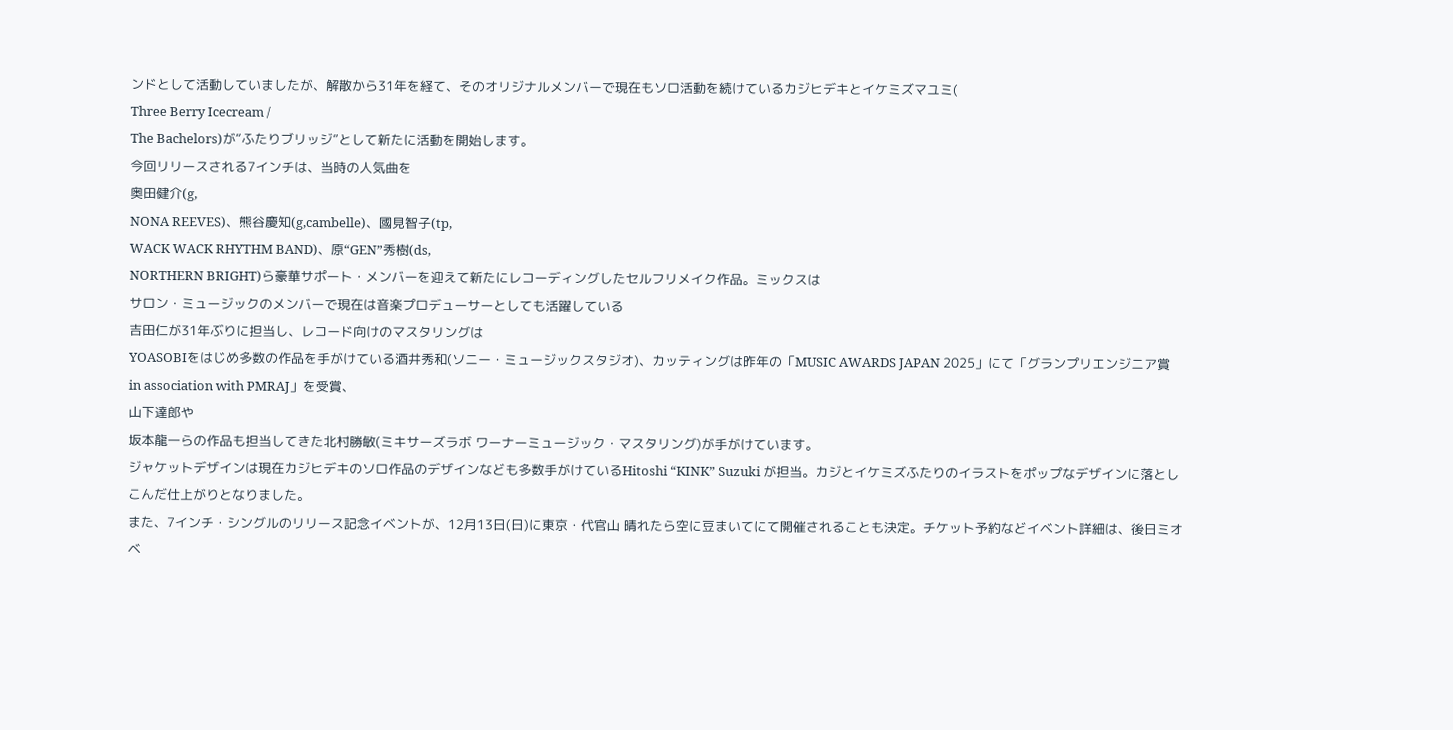ンドとして活動していましたが、解散から31年を経て、そのオリジナルメンバーで現在もソロ活動を続けているカジヒデキとイケミズマユミ(
Three Berry Icecream /
The Bachelors)が“ふたりブリッジ”として新たに活動を開始します。
今回リリースされる7インチは、当時の人気曲を
奥田健介(g,
NONA REEVES)、熊谷慶知(g,cambelle)、國見智子(tp,
WACK WACK RHYTHM BAND)、原“GEN”秀樹(ds,
NORTHERN BRIGHT)ら豪華サポート・メンバーを迎えて新たにレコーディングしたセルフリメイク作品。ミックスは
サロン・ミュージックのメンバーで現在は音楽プロデューサーとしても活躍している
吉田仁が31年ぶりに担当し、レコード向けのマスタリングは
YOASOBIをはじめ多数の作品を手がけている酒井秀和(ソニー・ミュージックスタジオ)、カッティングは昨年の「MUSIC AWARDS JAPAN 2025」にて「グランプリエンジニア賞 in association with PMRAJ」を受賞、
山下達郎や
坂本龍一らの作品も担当してきた北村勝敏(ミキサーズラボ ワーナーミュージック・マスタリング)が手がけています。
ジャケットデザインは現在カジヒデキのソロ作品のデザインなども多数手がけているHitoshi “KINK” Suzuki が担当。カジとイケミズふたりのイラストをポップなデザインに落としこんだ仕上がりとなりました。
また、7インチ・シングルのリリース記念イベントが、12月13日(日)に東京・代官山 晴れたら空に豆まいてにて開催されることも決定。チケット予約などイベント詳細は、後日ミオベ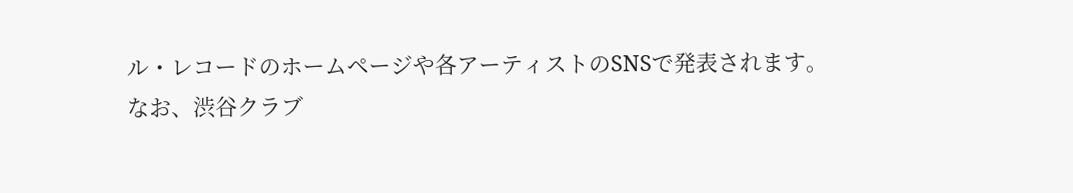ル・レコードのホームページや各アーティストのSNSで発表されます。
なお、渋谷クラブ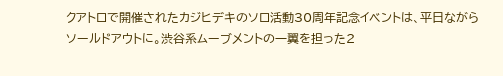クアトロで開催されたカジヒデキのソロ活動30周年記念イベントは、平日ながらソールドアウトに。渋谷系ムーブメントの一翼を担った2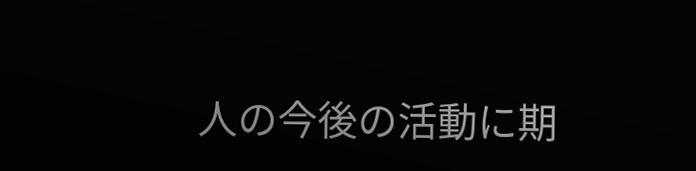人の今後の活動に期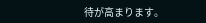待が高まります。